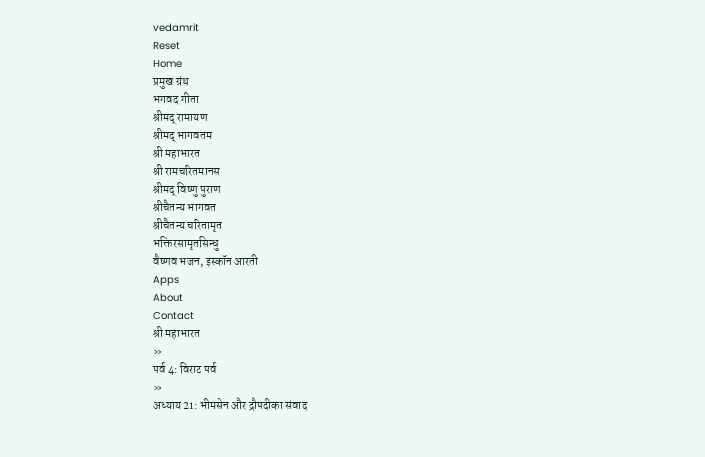vedamrit
Reset
Home
प्रमुख ग्रंथ
भगवद गीता
श्रीमद् रामायण
श्रीमद् भागवतम
श्री महाभारत
श्री रामचरितमानस
श्रीमद् विष्णु पुराण
श्रीचैतन्य भागवत
श्रीचैतन्य चरितामृत
भक्तिरसामृतसिन्धु
वैष्णव भजन, इस्कॉन आरती
Apps
About
Contact
श्री महाभारत
»
पर्व 4: विराट पर्व
»
अध्याय 21: भीमसेन और द्रौपदीका संवाद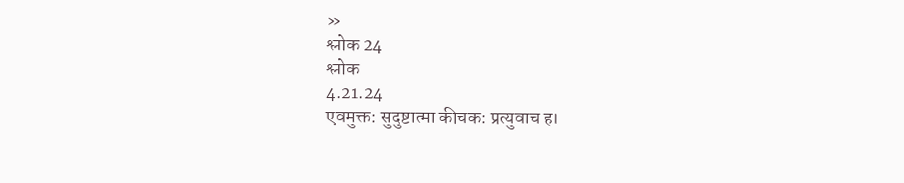»
श्लोक 24
श्लोक
4.21.24
एवमुक्त: सुदुष्टात्मा कीचक: प्रत्युवाच ह।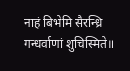नाहं बिभेमि सैरन्ध्रि गन्धर्वाणां शुचिस्मिते॥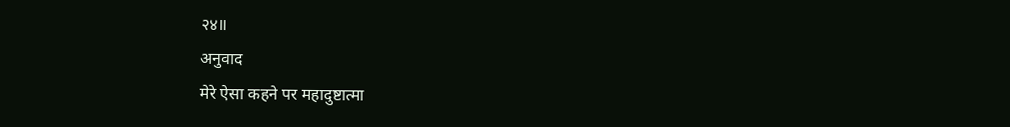२४॥
अनुवाद
मेरे ऐसा कहने पर महादुष्टात्मा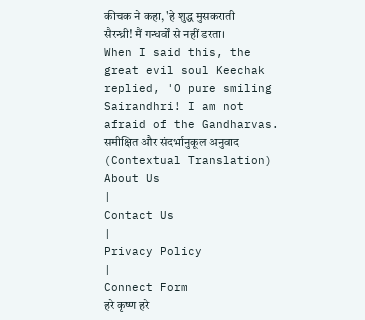कीचक ने कहा, 'हे शुद्ध मुसकराती सैरन्ध्री! मैं गन्धर्वों से नहीं डरता।
When I said this, the great evil soul Keechak replied, 'O pure smiling Sairandhri! I am not afraid of the Gandharvas.
समीक्षित और संदर्भानुकूल अनुवाद (Contextual Translation)
About Us
|
Contact Us
|
Privacy Policy
|
Connect Form
हरे कृष्ण हरे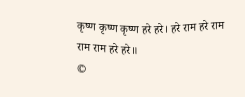कृष्ण कृष्ण कृष्ण हरे हरे। हरे राम हरे राम राम राम हरे हरे॥
©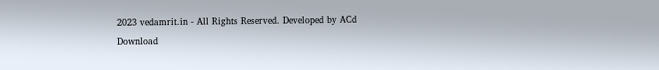2023 vedamrit.in - All Rights Reserved. Developed by ACd
Download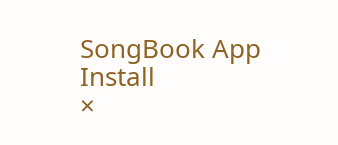SongBook App
Install
×